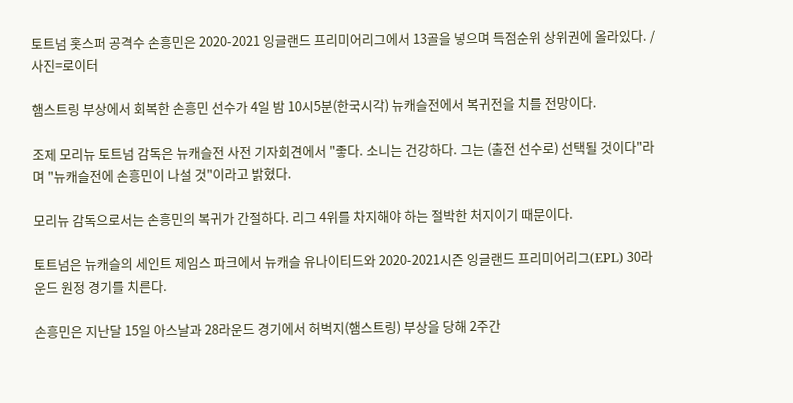토트넘 홋스퍼 공격수 손흥민은 2020-2021 잉글랜드 프리미어리그에서 13골을 넣으며 득점순위 상위권에 올라있다. /사진=로이터

햄스트링 부상에서 회복한 손흥민 선수가 4일 밤 10시5분(한국시각) 뉴캐슬전에서 복귀전을 치를 전망이다.

조제 모리뉴 토트넘 감독은 뉴캐슬전 사전 기자회견에서 "좋다. 소니는 건강하다. 그는 (출전 선수로) 선택될 것이다"라며 "뉴캐슬전에 손흥민이 나설 것"이라고 밝혔다.

모리뉴 감독으로서는 손흥민의 복귀가 간절하다. 리그 4위를 차지해야 하는 절박한 처지이기 때문이다.

토트넘은 뉴캐슬의 세인트 제임스 파크에서 뉴캐슬 유나이티드와 2020-2021시즌 잉글랜드 프리미어리그(EPL) 30라운드 원정 경기를 치른다.

손흥민은 지난달 15일 아스날과 28라운드 경기에서 허벅지(햄스트링) 부상을 당해 2주간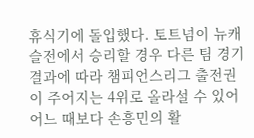휴식기에 돌입했다. 토트넘이 뉴캐슬전에서 승리할 경우 다른 팀 경기 결과에 따라 챔피언스리그 출전권이 주어지는 4위로 올라설 수 있어 어느 때보다 손흥민의 활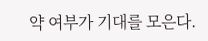약 여부가 기대를 모은다.